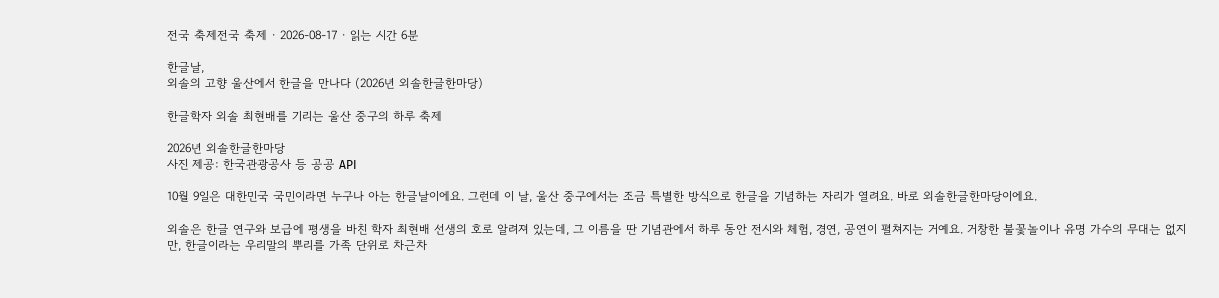전국 축제전국 축제 · 2026-08-17 · 읽는 시간 6분

한글날,
외솔의 고향 울산에서 한글을 만나다 (2026년 외솔한글한마당)

한글학자 외솔 최현배를 기리는 울산 중구의 하루 축제

2026년 외솔한글한마당
사진 제공: 한국관광공사 등 공공 API

10월 9일은 대한민국 국민이라면 누구나 아는 한글날이에요. 그런데 이 날, 울산 중구에서는 조금 특별한 방식으로 한글을 기념하는 자리가 열려요. 바로 외솔한글한마당이에요.

외솔은 한글 연구와 보급에 평생을 바친 학자 최현배 선생의 호로 알려져 있는데, 그 이름을 딴 기념관에서 하루 동안 전시와 체험, 경연, 공연이 펼쳐지는 거예요. 거창한 불꽃놀이나 유명 가수의 무대는 없지만, 한글이라는 우리말의 뿌리를 가족 단위로 차근차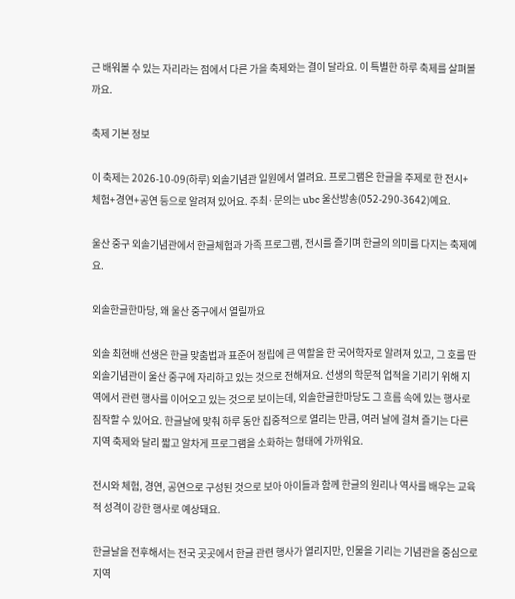근 배워볼 수 있는 자리라는 점에서 다른 가을 축제와는 결이 달라요. 이 특별한 하루 축제를 살펴볼까요.

축제 기본 정보

이 축제는 2026-10-09(하루) 외솔기념관 일원에서 열려요. 프로그램은 한글을 주제로 한 전시+체험+경연+공연 등으로 알려져 있어요. 주최·문의는 ubc 울산방송(052-290-3642)예요.

울산 중구 외솔기념관에서 한글체험과 가족 프로그램, 전시를 즐기며 한글의 의미를 다지는 축제예요.

외솔한글한마당, 왜 울산 중구에서 열릴까요

외솔 최현배 선생은 한글 맞춤법과 표준어 정립에 큰 역할을 한 국어학자로 알려져 있고, 그 호를 딴 외솔기념관이 울산 중구에 자리하고 있는 것으로 전해져요. 선생의 학문적 업적을 기리기 위해 지역에서 관련 행사를 이어오고 있는 것으로 보이는데, 외솔한글한마당도 그 흐름 속에 있는 행사로 짐작할 수 있어요. 한글날에 맞춰 하루 동안 집중적으로 열리는 만큼, 여러 날에 걸쳐 즐기는 다른 지역 축제와 달리 짧고 알차게 프로그램을 소화하는 형태에 가까워요.

전시와 체험, 경연, 공연으로 구성된 것으로 보아 아이들과 함께 한글의 원리나 역사를 배우는 교육적 성격이 강한 행사로 예상돼요.

한글날을 전후해서는 전국 곳곳에서 한글 관련 행사가 열리지만, 인물을 기리는 기념관을 중심으로 지역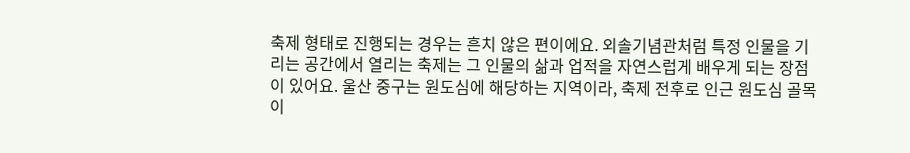축제 형태로 진행되는 경우는 흔치 않은 편이에요. 외솔기념관처럼 특정 인물을 기리는 공간에서 열리는 축제는 그 인물의 삶과 업적을 자연스럽게 배우게 되는 장점이 있어요. 울산 중구는 원도심에 해당하는 지역이라, 축제 전후로 인근 원도심 골목이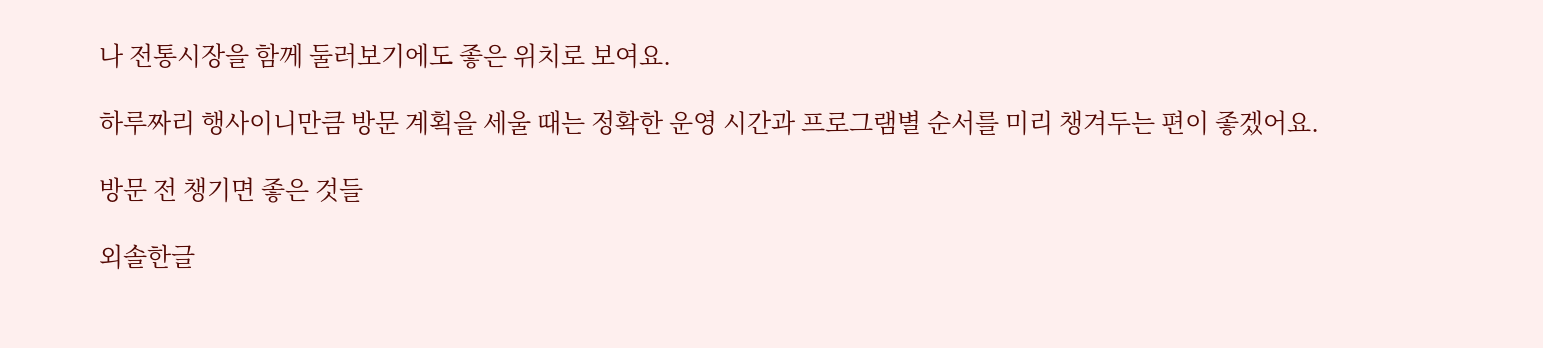나 전통시장을 함께 둘러보기에도 좋은 위치로 보여요.

하루짜리 행사이니만큼 방문 계획을 세울 때는 정확한 운영 시간과 프로그램별 순서를 미리 챙겨두는 편이 좋겠어요.

방문 전 챙기면 좋은 것들

외솔한글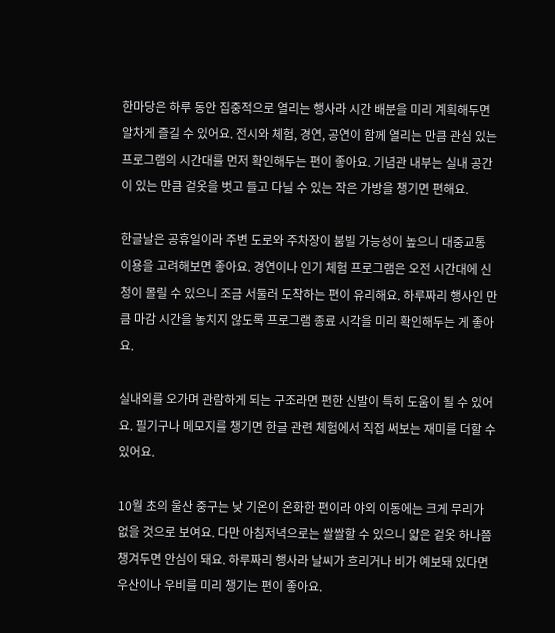한마당은 하루 동안 집중적으로 열리는 행사라 시간 배분을 미리 계획해두면 알차게 즐길 수 있어요. 전시와 체험, 경연, 공연이 함께 열리는 만큼 관심 있는 프로그램의 시간대를 먼저 확인해두는 편이 좋아요. 기념관 내부는 실내 공간이 있는 만큼 겉옷을 벗고 들고 다닐 수 있는 작은 가방을 챙기면 편해요.

한글날은 공휴일이라 주변 도로와 주차장이 붐빌 가능성이 높으니 대중교통 이용을 고려해보면 좋아요. 경연이나 인기 체험 프로그램은 오전 시간대에 신청이 몰릴 수 있으니 조금 서둘러 도착하는 편이 유리해요. 하루짜리 행사인 만큼 마감 시간을 놓치지 않도록 프로그램 종료 시각을 미리 확인해두는 게 좋아요.

실내외를 오가며 관람하게 되는 구조라면 편한 신발이 특히 도움이 될 수 있어요. 필기구나 메모지를 챙기면 한글 관련 체험에서 직접 써보는 재미를 더할 수 있어요.

10월 초의 울산 중구는 낮 기온이 온화한 편이라 야외 이동에는 크게 무리가 없을 것으로 보여요. 다만 아침저녁으로는 쌀쌀할 수 있으니 얇은 겉옷 하나쯤 챙겨두면 안심이 돼요. 하루짜리 행사라 날씨가 흐리거나 비가 예보돼 있다면 우산이나 우비를 미리 챙기는 편이 좋아요.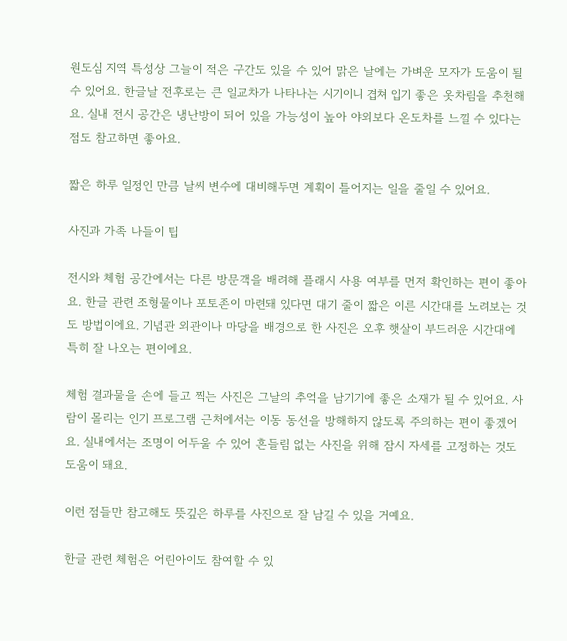원도심 지역 특성상 그늘이 적은 구간도 있을 수 있어 맑은 날에는 가벼운 모자가 도움이 될 수 있어요. 한글날 전후로는 큰 일교차가 나타나는 시기이니 겹쳐 입기 좋은 옷차림을 추천해요. 실내 전시 공간은 냉난방이 되어 있을 가능성이 높아 야외보다 온도차를 느낄 수 있다는 점도 참고하면 좋아요.

짧은 하루 일정인 만큼 날씨 변수에 대비해두면 계획이 틀어지는 일을 줄일 수 있어요.

사진과 가족 나들이 팁

전시와 체험 공간에서는 다른 방문객을 배려해 플래시 사용 여부를 먼저 확인하는 편이 좋아요. 한글 관련 조형물이나 포토존이 마련돼 있다면 대기 줄이 짧은 이른 시간대를 노려보는 것도 방법이에요. 기념관 외관이나 마당을 배경으로 한 사진은 오후 햇살이 부드러운 시간대에 특히 잘 나오는 편이에요.

체험 결과물을 손에 들고 찍는 사진은 그날의 추억을 남기기에 좋은 소재가 될 수 있어요. 사람이 몰리는 인기 프로그램 근처에서는 이동 동선을 방해하지 않도록 주의하는 편이 좋겠어요. 실내에서는 조명이 어두울 수 있어 흔들림 없는 사진을 위해 잠시 자세를 고정하는 것도 도움이 돼요.

이런 점들만 참고해도 뜻깊은 하루를 사진으로 잘 남길 수 있을 거예요.

한글 관련 체험은 어린아이도 참여할 수 있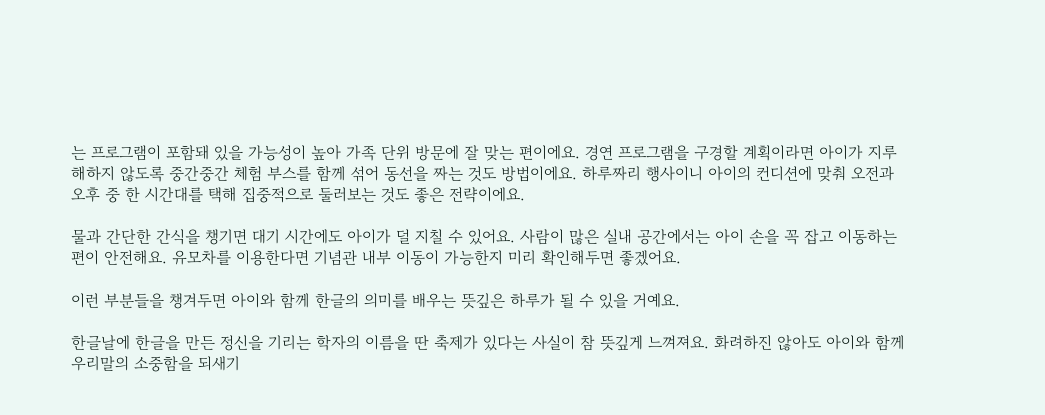는 프로그램이 포함돼 있을 가능성이 높아 가족 단위 방문에 잘 맞는 편이에요. 경연 프로그램을 구경할 계획이라면 아이가 지루해하지 않도록 중간중간 체험 부스를 함께 섞어 동선을 짜는 것도 방법이에요. 하루짜리 행사이니 아이의 컨디션에 맞춰 오전과 오후 중 한 시간대를 택해 집중적으로 둘러보는 것도 좋은 전략이에요.

물과 간단한 간식을 챙기면 대기 시간에도 아이가 덜 지칠 수 있어요. 사람이 많은 실내 공간에서는 아이 손을 꼭 잡고 이동하는 편이 안전해요. 유모차를 이용한다면 기념관 내부 이동이 가능한지 미리 확인해두면 좋겠어요.

이런 부분들을 챙겨두면 아이와 함께 한글의 의미를 배우는 뜻깊은 하루가 될 수 있을 거예요.

한글날에 한글을 만든 정신을 기리는 학자의 이름을 딴 축제가 있다는 사실이 참 뜻깊게 느껴져요. 화려하진 않아도 아이와 함께 우리말의 소중함을 되새기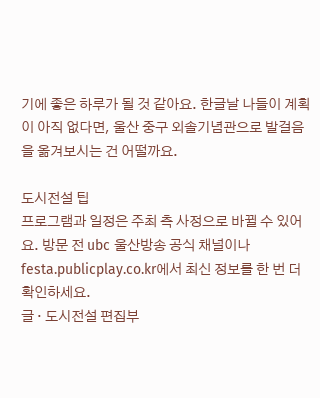기에 좋은 하루가 될 것 같아요. 한글날 나들이 계획이 아직 없다면, 울산 중구 외솔기념관으로 발걸음을 옮겨보시는 건 어떨까요.

도시전설 팁
프로그램과 일정은 주최 측 사정으로 바뀔 수 있어요. 방문 전 ubc 울산방송 공식 채널이나 festa.publicplay.co.kr에서 최신 정보를 한 번 더 확인하세요.
글 · 도시전설 편집부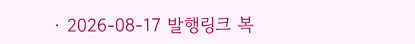· 2026-08-17 발행링크 복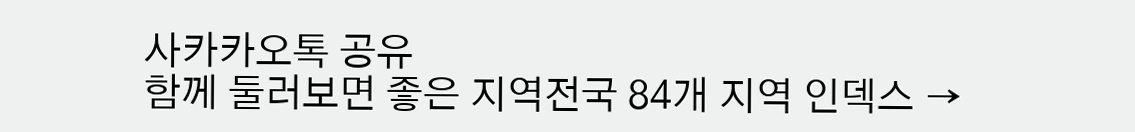사카카오톡 공유
함께 둘러보면 좋은 지역전국 84개 지역 인덱스 →